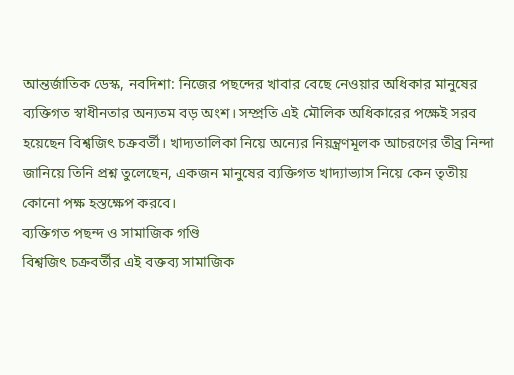আন্তর্জাতিক ডেস্ক, নবদিশা: নিজের পছন্দের খাবার বেছে নেওয়ার অধিকার মানুষের ব্যক্তিগত স্বাধীনতার অন্যতম বড় অংশ। সম্প্রতি এই মৌলিক অধিকারের পক্ষেই সরব হয়েছেন বিশ্বজিৎ চক্রবর্তী। খাদ্যতালিকা নিয়ে অন্যের নিয়ন্ত্রণমূলক আচরণের তীব্র নিন্দা জানিয়ে তিনি প্রশ্ন তুলেছেন, একজন মানুষের ব্যক্তিগত খাদ্যাভ্যাস নিয়ে কেন তৃতীয় কোনো পক্ষ হস্তক্ষেপ করবে।
ব্যক্তিগত পছন্দ ও সামাজিক গণ্ডি
বিশ্বজিৎ চক্রবর্তীর এই বক্তব্য সামাজিক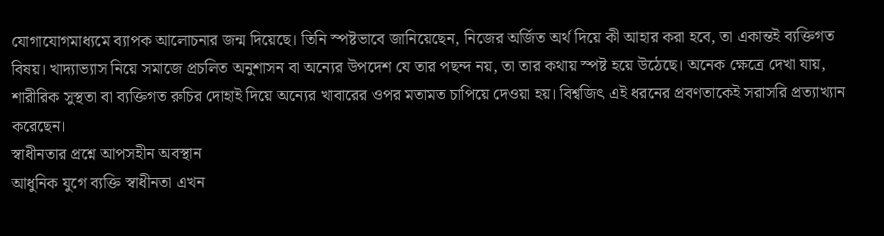যোগাযোগমাধ্যমে ব্যাপক আলোচনার জন্ম দিয়েছে। তিনি স্পষ্টভাবে জানিয়েছেন, নিজের অর্জিত অর্থ দিয়ে কী আহার করা হবে, তা একান্তই ব্যক্তিগত বিষয়। খাদ্যাভ্যাস নিয়ে সমাজে প্রচলিত অনুশাসন বা অন্যের উপদেশ যে তার পছন্দ নয়, তা তার কথায় স্পষ্ট হয়ে উঠেছে। অনেক ক্ষেত্রে দেখা যায়, শারীরিক সুস্থতা বা ব্যক্তিগত রুচির দোহাই দিয়ে অন্যের খাবারের ওপর মতামত চাপিয়ে দেওয়া হয়। বিশ্বজিৎ এই ধরনের প্রবণতাকেই সরাসরি প্রত্যাখ্যান করেছেন।
স্বাধীনতার প্রশ্নে আপসহীন অবস্থান
আধুনিক যুগে ব্যক্তি স্বাধীনতা এখন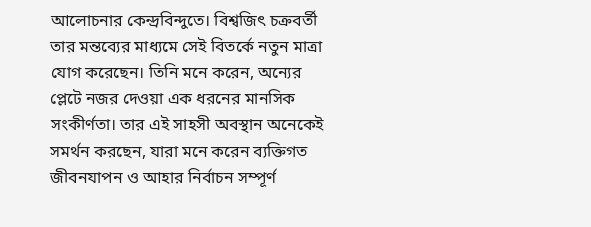আলোচনার কেন্দ্রবিন্দুতে। বিশ্বজিৎ চক্রবর্তী তার মন্তব্যের মাধ্যমে সেই বিতর্কে নতুন মাত্রা যোগ করেছেন। তিনি মনে করেন, অন্যের প্লেটে নজর দেওয়া এক ধরনের মানসিক সংকীর্ণতা। তার এই সাহসী অবস্থান অনেকেই সমর্থন করছেন, যারা মনে করেন ব্যক্তিগত জীবনযাপন ও আহার নির্বাচন সম্পূর্ণ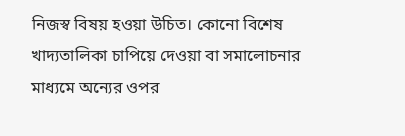নিজস্ব বিষয় হওয়া উচিত। কোনো বিশেষ খাদ্যতালিকা চাপিয়ে দেওয়া বা সমালোচনার মাধ্যমে অন্যের ওপর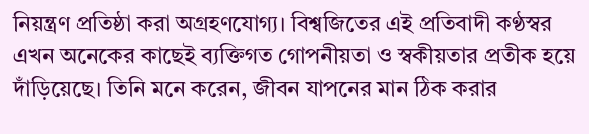নিয়ন্ত্রণ প্রতিষ্ঠা করা অগ্রহণযোগ্য। বিশ্বজিতের এই প্রতিবাদী কণ্ঠস্বর এখন অনেকের কাছেই ব্যক্তিগত গোপনীয়তা ও স্বকীয়তার প্রতীক হয়ে দাঁড়িয়েছে। তিনি মনে করেন, জীবন যাপনের মান ঠিক করার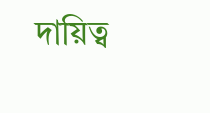দায়িত্ব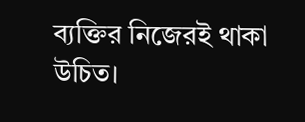ব্যক্তির নিজেরই থাকা উচিত।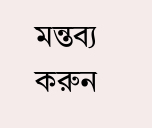মন্তব্য করুন